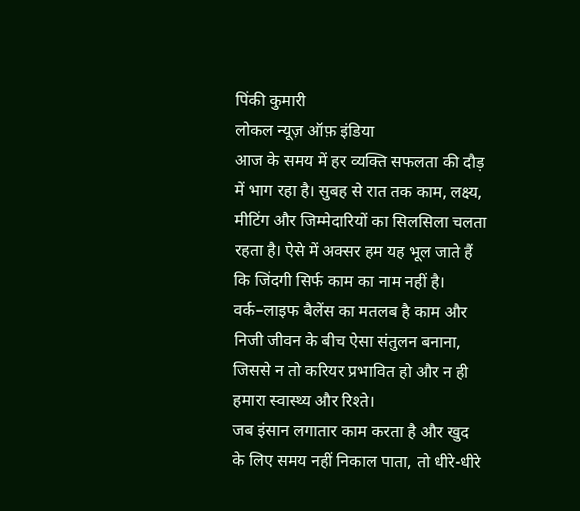पिंकी कुमारी
लोकल न्यूज़ ऑफ़ इंडिया
आज के समय में हर व्यक्ति सफलता की दौड़ में भाग रहा है। सुबह से रात तक काम, लक्ष्य, मीटिंग और जिम्मेदारियों का सिलसिला चलता रहता है। ऐसे में अक्सर हम यह भूल जाते हैं कि जिंदगी सिर्फ काम का नाम नहीं है। वर्क–लाइफ बैलेंस का मतलब है काम और निजी जीवन के बीच ऐसा संतुलन बनाना, जिससे न तो करियर प्रभावित हो और न ही हमारा स्वास्थ्य और रिश्ते।
जब इंसान लगातार काम करता है और खुद के लिए समय नहीं निकाल पाता, तो धीरे-धीरे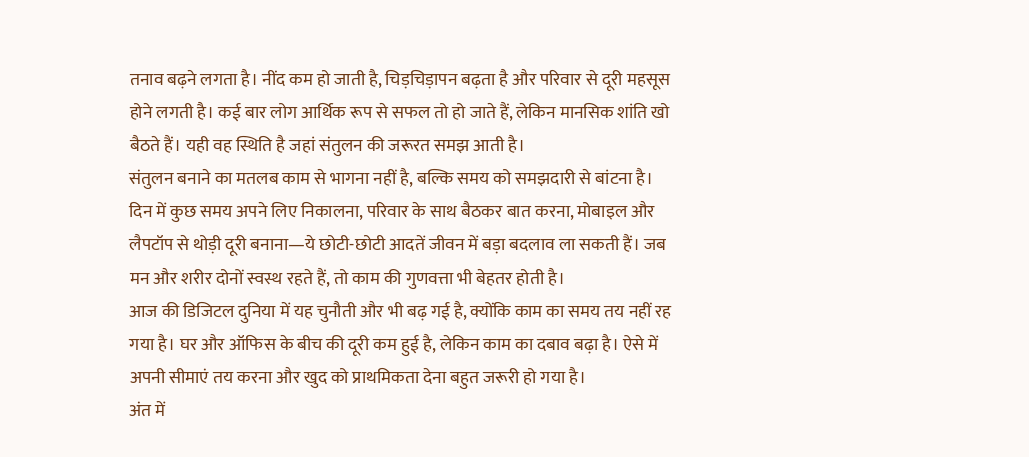तनाव बढ़ने लगता है। नींद कम हो जाती है, चिड़चिड़ापन बढ़ता है और परिवार से दूरी महसूस होने लगती है। कई बार लोग आर्थिक रूप से सफल तो हो जाते हैं, लेकिन मानसिक शांति खो बैठते हैं। यही वह स्थिति है जहां संतुलन की जरूरत समझ आती है।
संतुलन बनाने का मतलब काम से भागना नहीं है, बल्कि समय को समझदारी से बांटना है। दिन में कुछ समय अपने लिए निकालना, परिवार के साथ बैठकर बात करना, मोबाइल और लैपटॉप से थोड़ी दूरी बनाना—ये छोटी-छोटी आदतें जीवन में बड़ा बदलाव ला सकती हैं। जब मन और शरीर दोनों स्वस्थ रहते हैं, तो काम की गुणवत्ता भी बेहतर होती है।
आज की डिजिटल दुनिया में यह चुनौती और भी बढ़ गई है, क्योंकि काम का समय तय नहीं रह गया है। घर और ऑफिस के बीच की दूरी कम हुई है, लेकिन काम का दबाव बढ़ा है। ऐसे में अपनी सीमाएं तय करना और खुद को प्राथमिकता देना बहुत जरूरी हो गया है।
अंत में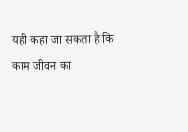यही कहा जा सकता है कि काम जीवन का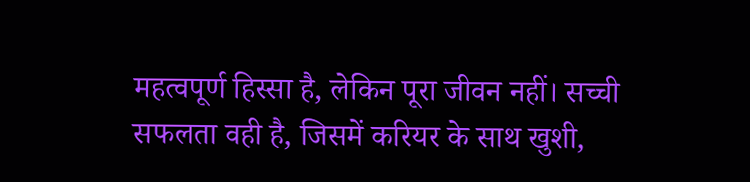महत्वपूर्ण हिस्सा है, लेकिन पूरा जीवन नहीं। सच्ची सफलता वही है, जिसमें करियर के साथ खुशी,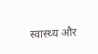स्वास्थ्य और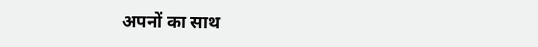अपनों का साथ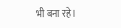भी बना रहे।